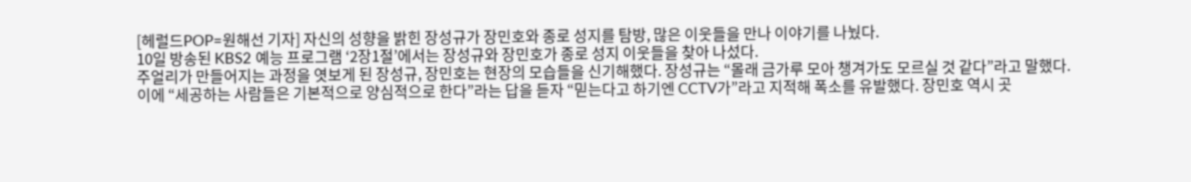[헤럴드POP=원해선 기자] 자신의 성향을 밝힌 장성규가 장민호와 종로 성지를 탐방, 많은 이웃들을 만나 이야기를 나눴다.
10일 방송된 KBS2 예능 프로그램 ‘2장1절’에서는 장성규와 장민호가 종로 성지 이웃들을 찾아 나섰다.
주얼리가 만들어지는 과정을 엿보게 된 장성규, 장민호는 현장의 모습들을 신기해했다. 장성규는 “몰래 금가루 모아 챙겨가도 모르실 것 같다”라고 말했다.
이에 “세공하는 사람들은 기본적으로 양심적으로 한다”라는 답을 듣자 “믿는다고 하기엔 CCTV가”라고 지적해 폭소를 유발했다. 장민호 역시 곳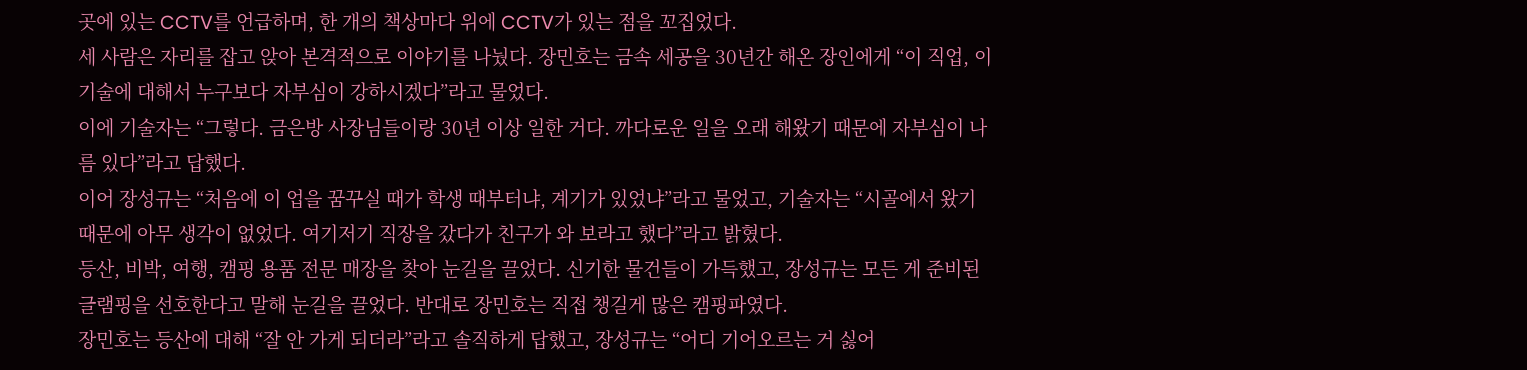곳에 있는 CCTV를 언급하며, 한 개의 책상마다 위에 CCTV가 있는 점을 꼬집었다.
세 사람은 자리를 잡고 앉아 본격적으로 이야기를 나눴다. 장민호는 금속 세공을 30년간 해온 장인에게 “이 직업, 이 기술에 대해서 누구보다 자부심이 강하시겠다”라고 물었다.
이에 기술자는 “그렇다. 금은방 사장님들이랑 30년 이상 일한 거다. 까다로운 일을 오래 해왔기 때문에 자부심이 나름 있다”라고 답했다.
이어 장성규는 “처음에 이 업을 꿈꾸실 때가 학생 때부터냐, 계기가 있었냐”라고 물었고, 기술자는 “시골에서 왔기 때문에 아무 생각이 없었다. 여기저기 직장을 갔다가 친구가 와 보라고 했다”라고 밝혔다.
등산, 비박, 여행, 캠핑 용품 전문 매장을 찾아 눈길을 끌었다. 신기한 물건들이 가득했고, 장성규는 모든 게 준비된 글램핑을 선호한다고 말해 눈길을 끌었다. 반대로 장민호는 직접 챙길게 많은 캠핑파였다.
장민호는 등산에 대해 “잘 안 가게 되더라”라고 솔직하게 답했고, 장성규는 “어디 기어오르는 거 싫어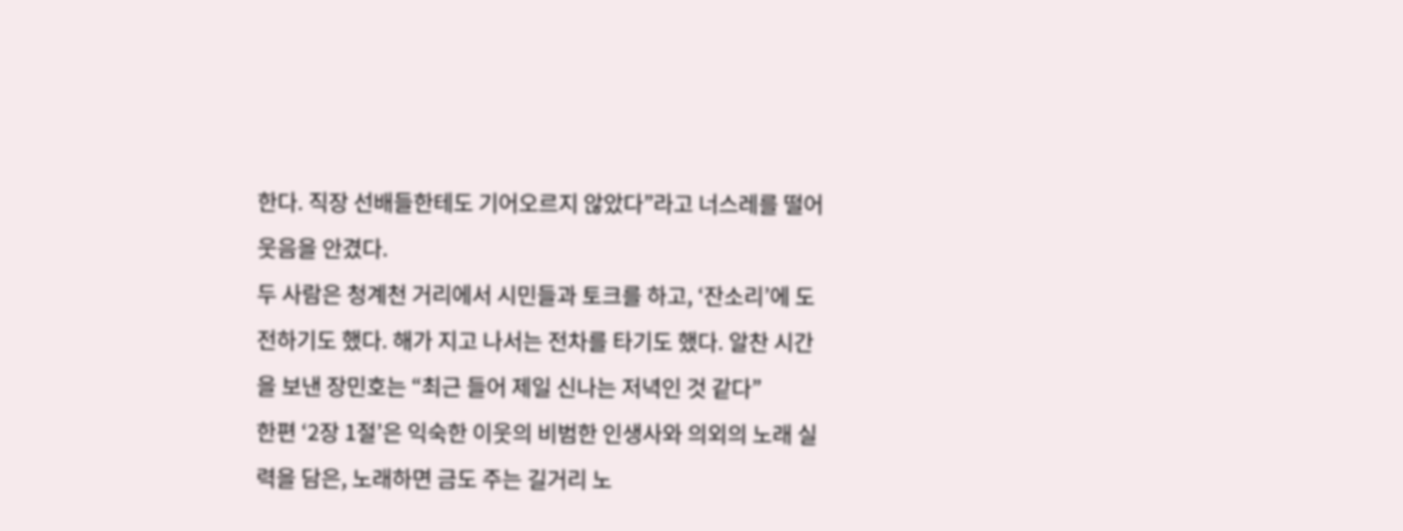한다. 직장 선배들한테도 기어오르지 않았다”라고 너스레를 떨어 웃음을 안겼다.
두 사람은 청계천 거리에서 시민들과 토크를 하고, ‘잔소리’에 도전하기도 했다. 해가 지고 나서는 전차를 타기도 했다. 알찬 시간을 보낸 장민호는 “최근 들어 제일 신나는 저녁인 것 같다”
한편 ‘2장 1절’은 익숙한 이웃의 비범한 인생사와 의외의 노래 실력을 담은, 노래하면 금도 주는 길거리 노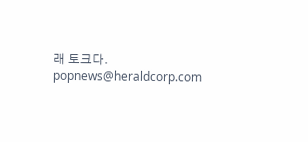래 토크다.
popnews@heraldcorp.com